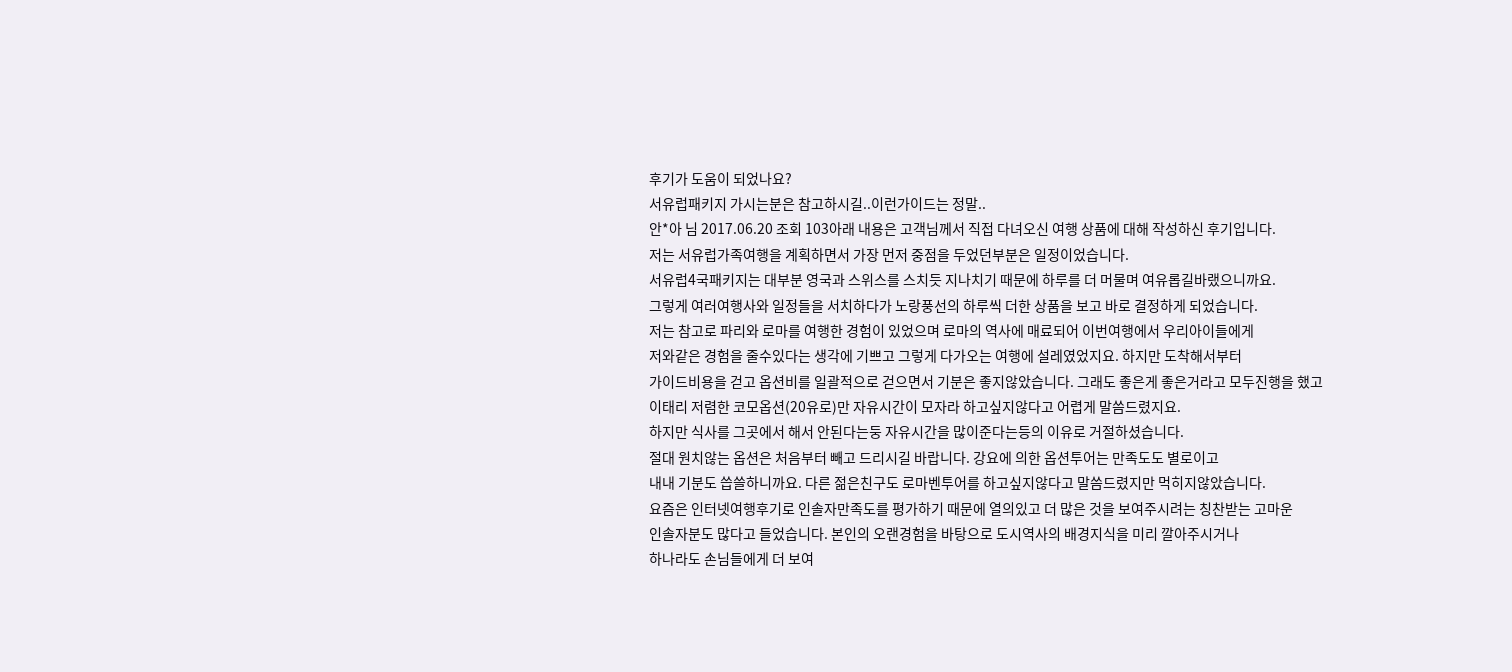후기가 도움이 되었나요?
서유럽패키지 가시는분은 참고하시길..이런가이드는 정말..
안*아 님 2017.06.20 조회 103아래 내용은 고객님께서 직접 다녀오신 여행 상품에 대해 작성하신 후기입니다.
저는 서유럽가족여행을 계획하면서 가장 먼저 중점을 두었던부분은 일정이었습니다.
서유럽4국패키지는 대부분 영국과 스위스를 스치듯 지나치기 때문에 하루를 더 머물며 여유롭길바랬으니까요.
그렇게 여러여행사와 일정들을 서치하다가 노랑풍선의 하루씩 더한 상품을 보고 바로 결정하게 되었습니다.
저는 참고로 파리와 로마를 여행한 경험이 있었으며 로마의 역사에 매료되어 이번여행에서 우리아이들에게
저와같은 경험을 줄수있다는 생각에 기쁘고 그렇게 다가오는 여행에 설레였었지요. 하지만 도착해서부터
가이드비용을 걷고 옵션비를 일괄적으로 걷으면서 기분은 좋지않았습니다. 그래도 좋은게 좋은거라고 모두진행을 했고
이태리 저렴한 코모옵션(20유로)만 자유시간이 모자라 하고싶지않다고 어렵게 말씀드렸지요.
하지만 식사를 그곳에서 해서 안된다는둥 자유시간을 많이준다는등의 이유로 거절하셨습니다.
절대 원치않는 옵션은 처음부터 빼고 드리시길 바랍니다. 강요에 의한 옵션투어는 만족도도 별로이고
내내 기분도 씁쓸하니까요. 다른 젊은친구도 로마벤투어를 하고싶지않다고 말씀드렸지만 먹히지않았습니다.
요즘은 인터넷여행후기로 인솔자만족도를 평가하기 때문에 열의있고 더 많은 것을 보여주시려는 칭찬받는 고마운
인솔자분도 많다고 들었습니다. 본인의 오랜경험을 바탕으로 도시역사의 배경지식을 미리 깔아주시거나
하나라도 손님들에게 더 보여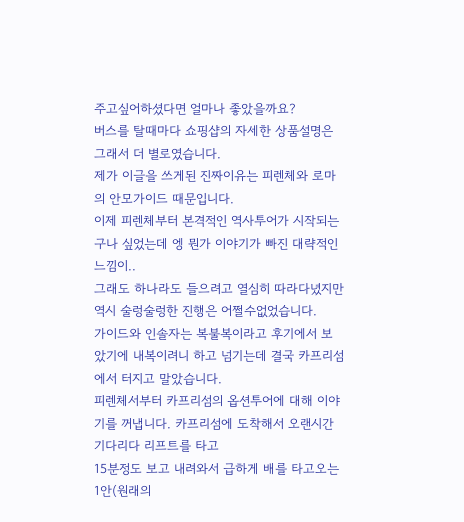주고싶어하셨다면 얼마나 좋았을까요?
버스를 탈때마다 쇼핑샵의 자세한 상품설명은 그래서 더 별로였습니다.
제가 이글을 쓰게된 진짜이유는 피렌체와 로마의 안모가이드 때문입니다.
이제 피렌체부터 본격적인 역사투어가 시작되는구나 싶었는데 엥 뭔가 이야기가 빠진 대략적인 느낌이..
그래도 하나라도 들으려고 열심히 따라다녔지만 역시 술렁술렁한 진행은 어쩔수없었습니다.
가이드와 인솔자는 복불복이라고 후기에서 보았기에 내복이려니 하고 넘기는데 결국 카프리섬에서 터지고 말았습니다.
피렌체서부터 카프리섬의 옵션투어에 대해 이야기를 꺼냅니다. 카프리섬에 도착해서 오랜시간 기다리다 리프트를 타고
15분정도 보고 내려와서 급하게 배를 타고오는 1안(원래의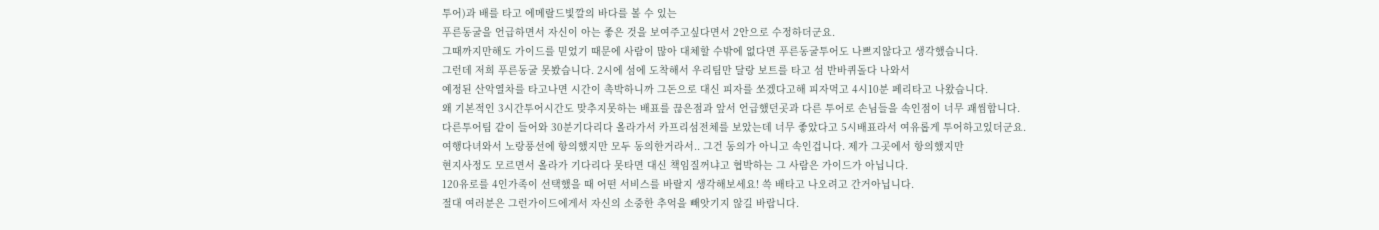투어)과 배를 타고 에메랄드빛깔의 바다를 볼 수 있는
푸른동굴을 언급하면서 자신이 아는 좋은 것을 보여주고싶다면서 2안으로 수정하더군요.
그때까지만해도 가이드를 믿었기 때문에 사람이 많아 대체할 수밖에 없다면 푸른동굴투어도 나쁘지않다고 생각했습니다.
그런데 저희 푸른동굴 못봤습니다. 2시에 섬에 도착해서 우리팀만 달랑 보트를 타고 섬 반바퀴돌다 나와서
예정된 산악열차를 타고나면 시간이 촉박하니까 그돈으로 대신 피자를 쏘겠다고해 피자먹고 4시10분 페리타고 나왔습니다.
왜 기본적인 3시간투어시간도 맞추지못하는 배표를 끊은점과 앞서 언급했던곳과 다른 투어로 손님들을 속인점이 너무 괘씸합니다.
다른투어팀 같이 들어와 30분기다리다 올라가서 카프리섬전체를 보았는데 너무 좋았다고 5시배표라서 여유롭게 투어하고있더군요.
여행다녀와서 노랑풍선에 항의했지만 모두 동의한거라서.. 그건 동의가 아니고 속인겁니다. 제가 그곳에서 항의했지만
현지사정도 모르면서 올라가 기다리다 못타면 대신 책임질꺼냐고 협박하는 그 사람은 가이드가 아닙니다.
120유로를 4인가족이 선택했을 때 어떤 서비스를 바랄지 생각해보세요! 쓱 배타고 나오려고 간거아닙니다.
절대 여러분은 그런가이드에게서 자신의 소중한 추억을 빼앗기지 않길 바랍니다.